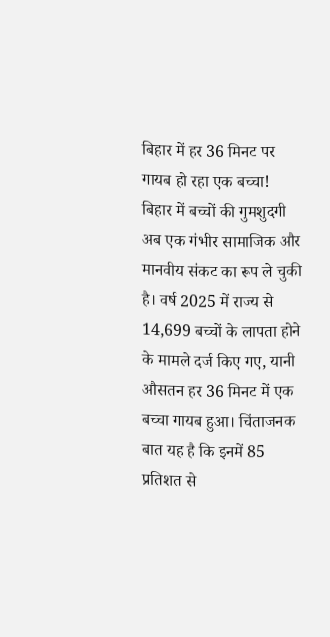बिहार में हर 36 मिनट पर गायब हो रहा एक बच्चा!
बिहार में बच्चों की गुमशुदगी अब एक गंभीर सामाजिक और मानवीय संकट का रूप ले चुकी है। वर्ष 2025 में राज्य से 14,699 बच्चों के लापता होने के मामले दर्ज किए गए, यानी औसतन हर 36 मिनट में एक बच्चा गायब हुआ। चिंताजनक बात यह है कि इनमें 85 प्रतिशत से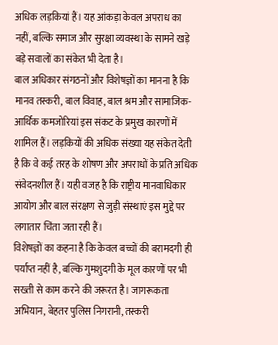अधिक लड़कियां हैं। यह आंकड़ा केवल अपराध का नहीं, बल्कि समाज और सुरक्षा व्यवस्था के सामने खड़े बड़े सवालों का संकेत भी देता है।
बाल अधिकार संगठनों और विशेषज्ञों का मानना है कि मानव तस्करी, बाल विवाह, बाल श्रम और सामाजिक-आर्थिक कमजोरियां इस संकट के प्रमुख कारणों में शामिल हैं। लड़कियों की अधिक संख्या यह संकेत देती है कि वे कई तरह के शोषण और अपराधों के प्रति अधिक संवेदनशील हैं। यही वजह है कि राष्ट्रीय मानवाधिकार आयोग और बाल संरक्षण से जुड़ी संस्थाएं इस मुद्दे पर लगातार चिंता जता रही हैं।
विशेषज्ञों का कहना है कि केवल बच्चों की बरामदगी ही पर्याप्त नहीं है, बल्कि गुमशुदगी के मूल कारणों पर भी सख्ती से काम करने की जरूरत है। जागरूकता अभियान, बेहतर पुलिस निगरानी, तस्करी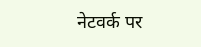नेटवर्क पर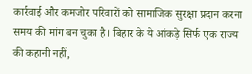कार्रवाई और कमजोर परिवारों को सामाजिक सुरक्षा प्रदान करना समय की मांग बन चुका है। बिहार के ये आंकड़े सिर्फ एक राज्य की कहानी नहीं,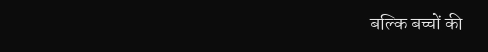बल्कि बच्चों की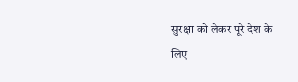सुरक्षा को लेकर पूरे देश के लिए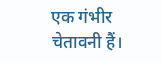एक गंभीर चेतावनी हैं।